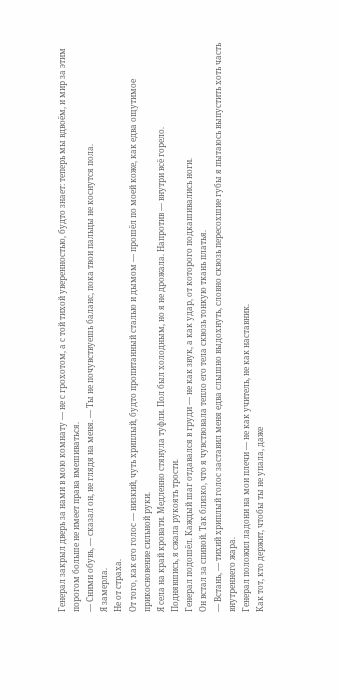Генерал закрыл дверь за нами в мою комнату — не с грохотом, а с той тихой уверенностью, будто знает: теперь мы вдвоём, и мир за этим порогом больше не имеет права вмешиваться.
— Сними обувь, — сказал он, не глядя на меня. — Ты не почувствуешь баланс, пока твои пальцы не коснутся пола.
Я замерла.
Не от страха.
От того, как его голос — низкий, чуть хриплый, будто пропитанный сталью и дымом — прошёл по моей коже, как едва ощутимое прикосновение сильной руки.
Я села на край кровати. Медленно стянула туфли. Пол был холодным, но я не дрожала. Напротив — внутри всё горело.
Поднявшись, я сжала рукоять трости.
Генерал подошёл. Каждый шаг отдавался в груди — не как звук, а как удар, от которого подкашивались ноги.
Он встал за спиной. Так близко, что я чувствовала тепло его тела сквозь тонкую ткань платья.
— Встань, — тихий хриплый голос заставил меня едва слышно выдохнуть, словно сквозь пересохшие губы я пытаюсь выпустить хоть часть внутреннего жара.
Генерал положил ладони на мои плечи — не как учитель, не как наставник.
Как тот, кто держит, чтобы ты не упала, даже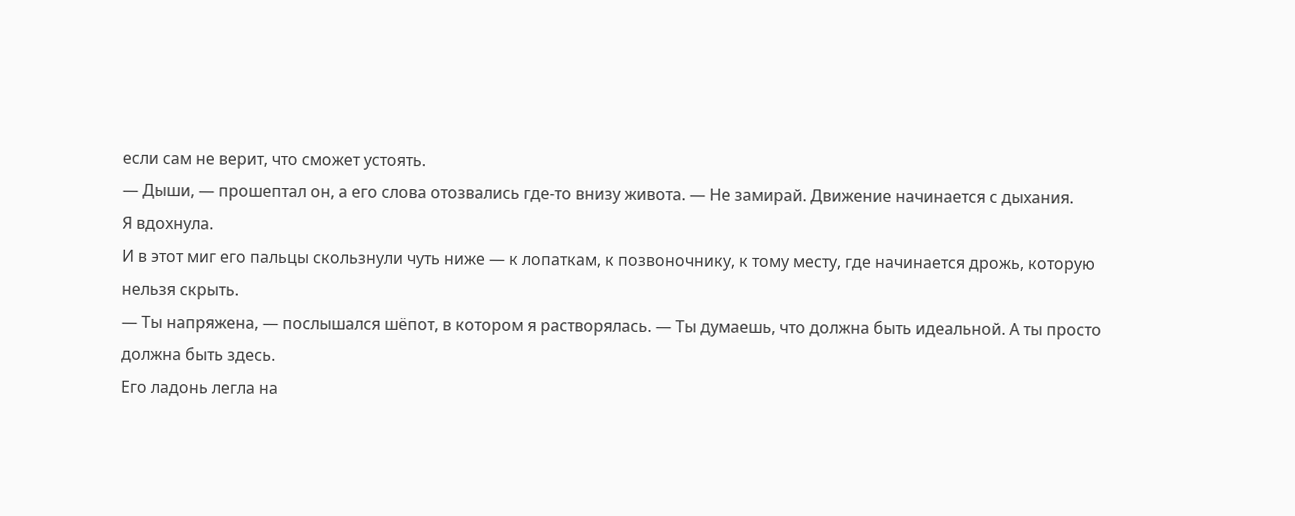если сам не верит, что сможет устоять.
— Дыши, — прошептал он, а его слова отозвались где-то внизу живота. — Не замирай. Движение начинается с дыхания.
Я вдохнула.
И в этот миг его пальцы скользнули чуть ниже — к лопаткам, к позвоночнику, к тому месту, где начинается дрожь, которую нельзя скрыть.
— Ты напряжена, — послышался шёпот, в котором я растворялась. — Ты думаешь, что должна быть идеальной. А ты просто должна быть здесь.
Его ладонь легла на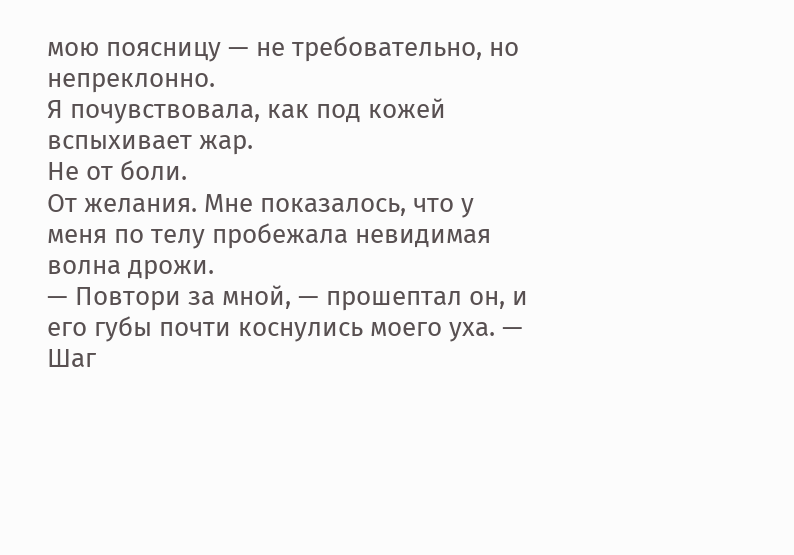мою поясницу — не требовательно, но непреклонно.
Я почувствовала, как под кожей вспыхивает жар.
Не от боли.
От желания. Мне показалось, что у меня по телу пробежала невидимая волна дрожи.
— Повтори за мной, — прошептал он, и его губы почти коснулись моего уха. — Шаг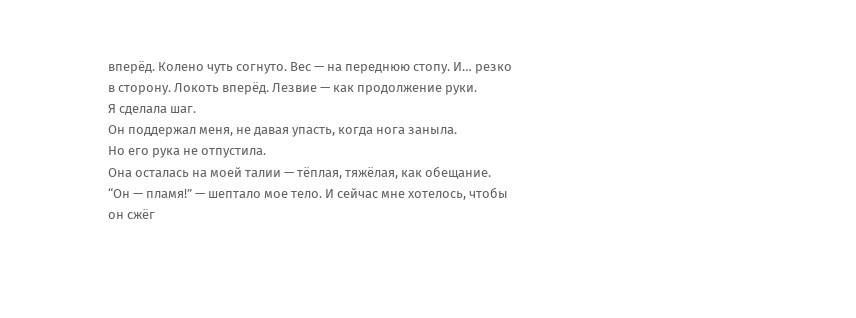вперёд. Колено чуть согнуто. Вес — на переднюю стопу. И… резко в сторону. Локоть вперёд. Лезвие — как продолжение руки.
Я сделала шаг.
Он поддержал меня, не давая упасть, когда нога заныла.
Но его рука не отпустила.
Она осталась на моей талии — тёплая, тяжёлая, как обещание.
“Он — пламя!” — шептало мое тело. И сейчас мне хотелось, чтобы он сжёг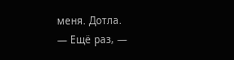меня. Дотла.
— Ещё раз, —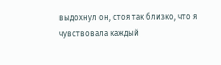выдохнул он, стоя так близко, что я чувствовала каждый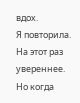вдох.
Я повторила.
На этот раз увереннее.
Но когда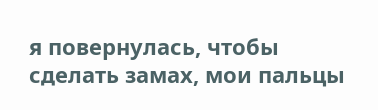я повернулась, чтобы сделать замах, мои пальцы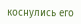коснулись его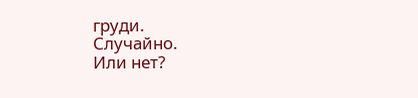груди.
Случайно.
Или нет?